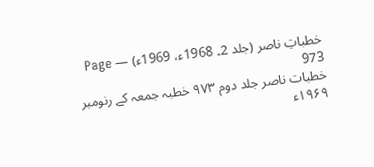خطباتِ ناصر (جلد 2۔ 1968ء، 1969ء) — Page 973
خطبات ناصر جلد دوم ۹۷۳ خطبہ جمعہ کے رنومبر ۱۹۶۹ء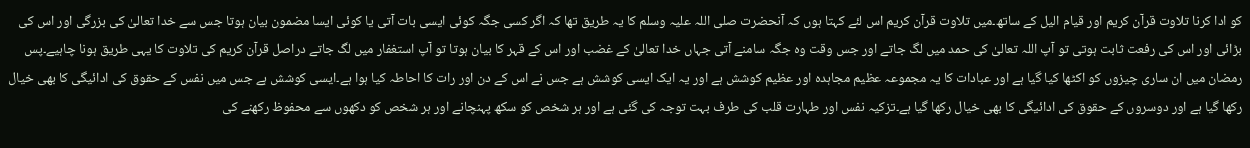کو ادا کرنا تلاوت قرآن کریم اور قیام الیل کے ساتھ۔میں تلاوت قرآن کریم اس لئے کہتا ہوں کہ آنحضرت صلی اللہ علیہ وسلم کا یہ طریق تھا کہ اگر کسی جگہ کوئی ایسی بات آتی یا کوئی ایسا مضمون بیان ہوتا جس سے خدا تعالیٰ کی بزرگی اور اس کی بڑائی اور اس کی رفعت ثابت ہوتی تو آپ اللہ تعالیٰ کی حمد میں لگ جاتے اور جس وقت وہ جگہ سامنے آتی جہاں خدا تعالیٰ کے غضب اور اس کے قہر کا بیان ہوتا تو آپ استغفار میں لگ جاتے دراصل قرآن کریم کی تلاوت کا یہی طریق ہونا چاہیے۔پس رمضان میں ان ساری چیزوں کو اکٹھا کیا گیا ہے اور عبادات کا یہ مجموعہ عظیم مجاہدہ اور عظیم کوشش ہے اور یہ ایک ایسی کوشش ہے جس نے اس کے دن اور رات کا احاطہ کیا ہوا ہے۔ایسی کوشش ہے جس میں نفس کے حقوق کی ادائیگی کا بھی خیال رکھا گیا ہے اور دوسروں کے حقوق کی ادائیگی کا بھی خیال رکھا گیا ہے۔تزکیہ نفس اور طہارت قلب کی طرف بہت توجہ کی گئی ہے اور ہر شخص کو سکھ پہنچانے اور ہر شخص کو دکھوں سے محفوظ رکھنے کی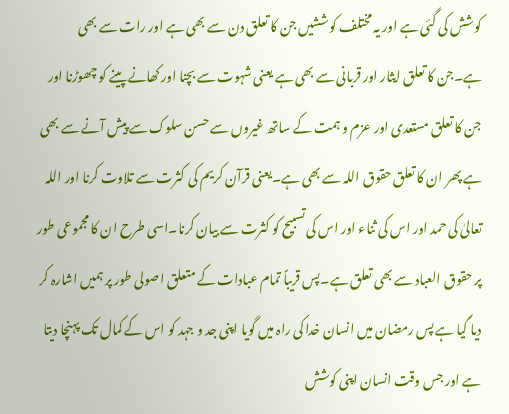کوشش کی گئی ہے اور یہ مختلف کوششیں جن کا تعلق دن سے بھی ہے اور رات سے بھی ہے۔جن کا تعلق ایثار اور قربانی سے بھی ہے یعنی شہوت سے بچنا اور کھانے پینے کو چھوڑنا اور جن کا تعلق مستعدی اور عزم و ہمت کے ساتھ غیروں سے حسن سلوک سے پیش آنے سے بھی ہے پھر ان کا تعلق حقوق اللہ سے بھی ہے۔یعنی قرآن کریم کی کثرت سے تلاوت کرنا اور اللہ تعالیٰ کی حمد اور اس کی ثناء اور اس کی تسبیح کو کثرت سے بیان کرنا۔اسی طرح ان کا مجموعی طور پر حقوق العباد سے بھی تعلق ہے۔پس قریباً تمام عبادات کے متعلق اصولی طور پر ہمیں اشارہ کر دیا گیا ہے پس رمضان میں انسان خدا کی راہ میں گویا اپنی جد و جہد کو اس کے کمال تک پہنچا دیتا ہے اور جس وقت انسان اپنی کوشش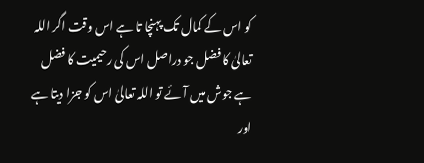کو اس کے کمال تک پہنچا تا ہے اس وقت اگر اللہ تعالیٰ کا فضل جو دراصل اس کی رحیمیت کا فضل ہے جوش میں آئے تو اللہ تعالیٰ اس کو جزا دیتا ہے اور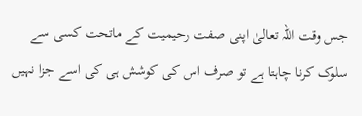جس وقت اللہ تعالیٰ اپنی صفت رحیمیت کے ماتحت کسی سے سلوک کرنا چاہتا ہے تو صرف اس کی کوشش ہی کی اسے جزا نہیں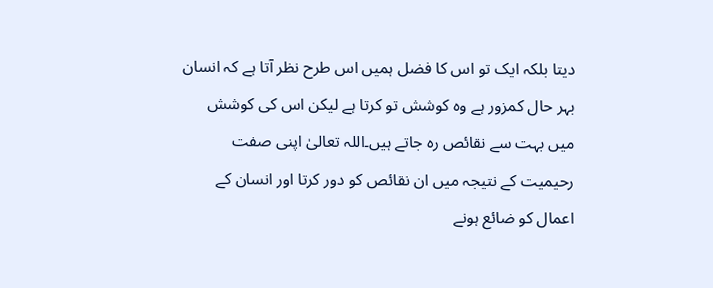دیتا بلکہ ایک تو اس کا فضل ہمیں اس طرح نظر آتا ہے کہ انسان بہر حال کمزور ہے وہ کوشش تو کرتا ہے لیکن اس کی کوشش میں بہت سے نقائص رہ جاتے ہیں۔اللہ تعالیٰ اپنی صفت رحیمیت کے نتیجہ میں ان نقائص کو دور کرتا اور انسان کے اعمال کو ضائع ہونے